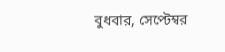বুধবার, সেপ্টেম্বর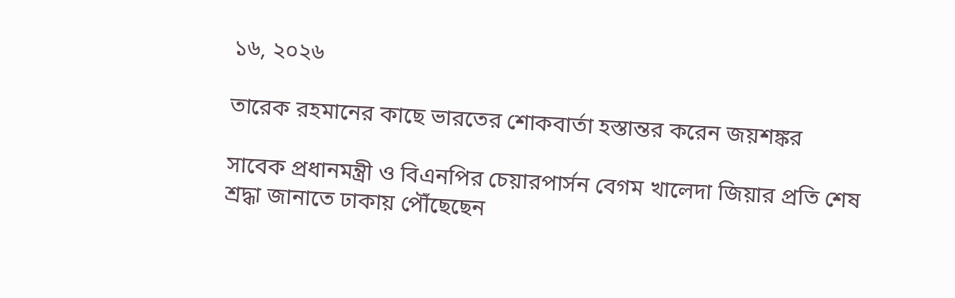১৬, ২০২৬

তারেক রহমানের কাছে ভারতের শোকবার্তা হস্তান্তর করেন জয়শঙ্কর

সাবেক প্রধানমন্ত্রী ও বিএনপির চেয়ারপার্সন বেগম খালেদা জিয়ার প্রতি শেষ শ্রদ্ধা জানাতে ঢাকায় পৌঁছেছেন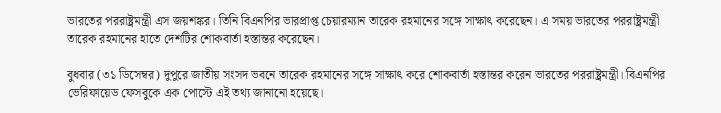ভারতের পররাষ্ট্রমন্ত্রী এস জয়শঙ্কর। তিনি বিএনপির ভারপ্রাপ্ত চেয়ারম্যান তারেক রহমানের স‌ঙ্গে সাক্ষাৎ ক‌রে‌ছেন। এ সময় ভারতের পররাষ্ট্রমন্ত্রী তারেক রহমানের হাতে দেশ‌টির শোকবার্তা হস্তান্তর করেছেন।

বুধবার (৩১ ডিসেম্বর) দুপুরে জাতীয় সংসদ ভবনে তারেক রহমানের সঙ্গে সাক্ষাৎ করে শোকবার্তা হস্তান্তর করেন ভারতের পররাষ্ট্রমন্ত্রী। বিএনপির ভে‌রিফায়েড ফেসবুকে এক পোস্টে এই তথ্য জানানো হয়েছে।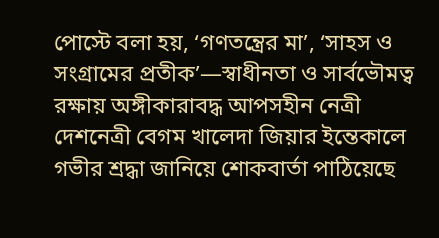পোস্টে বলা হয়, ‘গণতন্ত্রের মা’, ‘সাহস ও সংগ্রামের প্রতীক’—স্বাধীনতা ও সার্বভৌমত্ব রক্ষায় অঙ্গীকারাবদ্ধ আপসহীন নেত্রী দেশনেত্রী বেগম খালেদা জিয়ার ইন্তেকালে গভীর শ্রদ্ধা জানিয়ে শোকবার্তা পাঠিয়েছে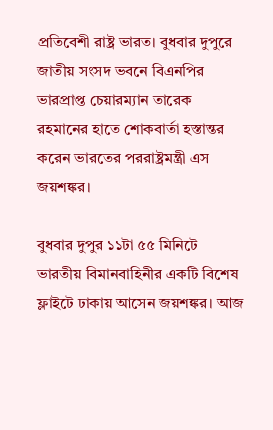প্রতিবেশী রাষ্ট্র ভারত। বুধবার দুপুরে জাতীয় সংসদ ভবনে বিএনপির ভারপ্রাপ্ত চেয়ারম্যান তারেক রহমানের হাতে শোকবার্তা হস্তান্তর করেন ভারতের পররাষ্ট্রমন্ত্রী এস জয়শঙ্কর।

বুধবার দুপুর ১১টা ৫৫ মি‌নিটে ভারতীয় বিমানবাহিনীর একটি বিশেষ ফ্লাইটে ঢাকায় আসেন জয়শঙ্কর। আজ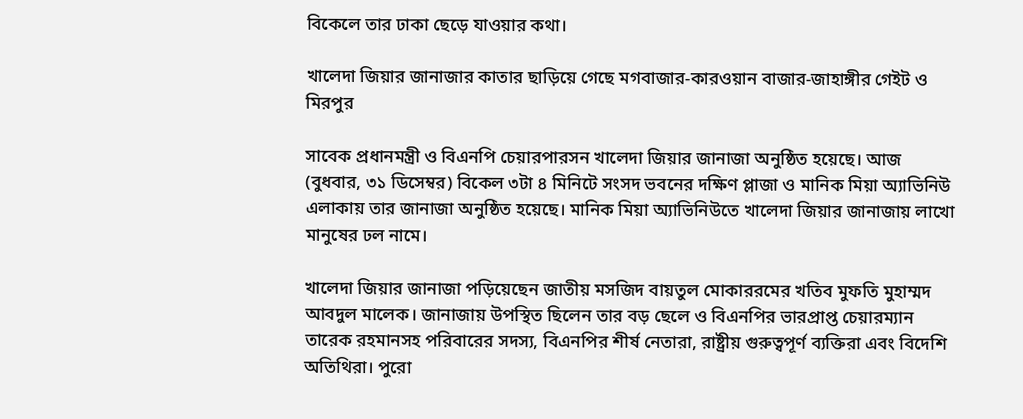বিকেলে তার ঢাকা ছেড়ে যাওয়ার কথা।

খালেদা জিয়ার জানাজার কাতার ছাড়িয়ে গেছে মগবাজার-কারওয়ান বাজার-জাহাঙ্গীর গেইট ও মিরপুর

সাবেক প্রধানমন্ত্রী ও বিএনপি চেয়ারপারসন খালেদা জিয়ার জানাজা অনুষ্ঠিত হয়েছে। আজ (বুধবার, ৩১ ডিসেম্বর) বিকেল ৩টা ৪ মিনিটে সংসদ ভবনের দক্ষিণ প্লাজা ও মানিক মিয়া অ্যাভিনিউ এলাকায় তার জানাজা অনুষ্ঠিত হয়েছে। মানিক মিয়া অ্যাভিনিউতে খালেদা জিয়ার জানাজায় লাখো মানুষের ঢল নামে।

খালেদা জিয়ার জানাজা পড়িয়েছেন জাতীয় মসজিদ বায়তুল মোকাররমের খতিব মুফতি মুহাম্মদ আবদুল মালেক। জানাজায় উপস্থিত ছিলেন তার বড় ছেলে ও বিএনপির ভারপ্রাপ্ত চেয়ারম্যান তারেক রহমানসহ পরিবারের সদস্য, বিএনপির শীর্ষ নেতারা, রাষ্ট্রীয় গুরুত্বপূর্ণ ব্যক্তিরা এবং বিদেশি অতিথিরা। পুরো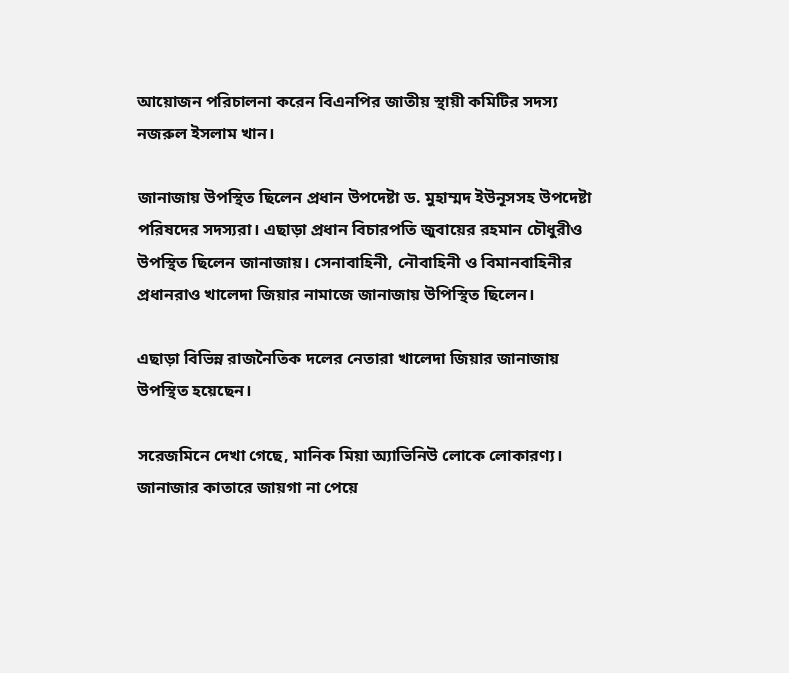আয়োজন পরিচালনা করেন বিএনপির জাতীয় স্থায়ী কমিটির সদস্য নজরুল ইসলাম খান।

জানাজায় উপস্থিত ছিলেন প্রধান উপদেষ্টা ড. মুহাম্মদ ইউনূসসহ উপদেষ্টা পরিষদের সদস্যরা। এছাড়া প্রধান বিচারপতি জুবায়ের রহমান চৌধুরীও উপস্থিত ছিলেন জানাজায়। সেনাবাহিনী, নৌবাহিনী ও বিমানবাহিনীর প্রধানরাও খালেদা জিয়ার নামাজে জানাজায় উপিস্থিত ছিলেন।

এছাড়া বিভিন্ন রাজনৈতিক দলের নেতারা খালেদা জিয়ার জানাজায় উপস্থিত হয়েছেন।

সরেজমিনে দেখা গেছে, মানিক মিয়া অ্যাভিনিউ লোকে লোকারণ্য। জানাজার কাতারে জায়গা না পেয়ে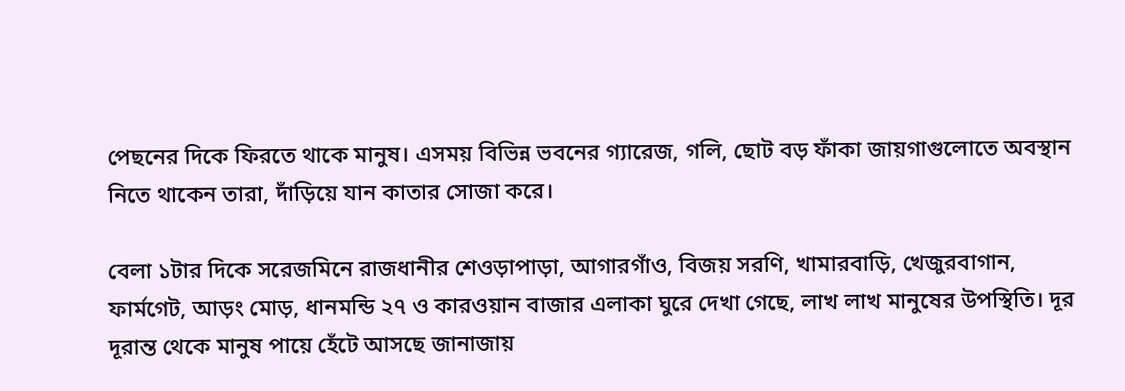পেছনের দিকে ফিরতে থাকে মানুষ। এসময় বিভিন্ন ভবনের গ্যারেজ, গলি, ছোট বড় ফাঁকা জায়গাগুলোতে অবস্থান নিতে থাকেন তারা, দাঁড়িয়ে যান কাতার সোজা করে।

বেলা ১টার দিকে সরেজমিনে রাজধানীর শেওড়াপাড়া, আগারগাঁও, বিজয় সরণি, খামারবাড়ি, খেজুরবাগান, ফার্মগেট, আড়ং মোড়, ধানমন্ডি ২৭ ও কারওয়ান বাজার এলাকা ঘুরে দেখা গেছে, লাখ লাখ মানুষের উপস্থিতি। দূর দূরান্ত থেকে মানুষ পায়ে হেঁটে আসছে জানাজায়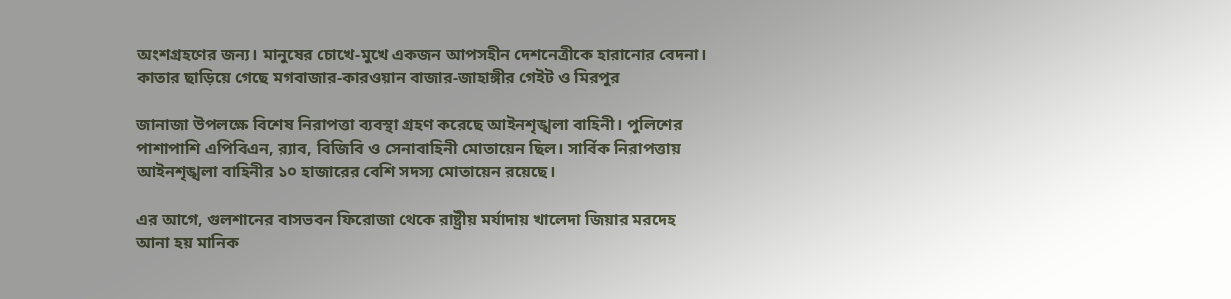অংশগ্রহণের জন্য। মানুষের চোখে-মুখে একজন আপসহীন দেশনেত্রীকে হারানোর বেদনা। কাতার ছাড়িয়ে গেছে মগবাজার-কারওয়ান বাজার-জাহাঙ্গীর গেইট ও মিরপুর

জানাজা উপলক্ষে বিশেষ নিরাপত্তা ব্যবস্থা গ্রহণ করেছে আইনশৃঙ্খলা বাহিনী। পুলিশের পাশাপাশি এপিবিএন, র‌্যাব, বিজিবি ও সেনাবাহিনী মোতায়েন ছিল। সার্বিক নিরাপত্তায় আইনশৃঙ্খলা বাহিনীর ১০ হাজারের বেশি সদস্য মোতায়েন রয়েছে।

এর আগে, গুলশানের বাসভবন ফিরোজা থেকে রাষ্ট্রীয় মর্যাদায় খালেদা জিয়ার মরদেহ আনা হয় মানিক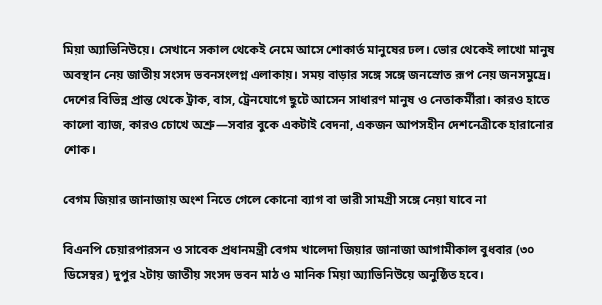মিয়া অ্যাভিনিউয়ে। সেখানে সকাল থেকেই নেমে আসে শোকার্ত মানুষের ঢল। ভোর থেকেই লাখো মানুষ অবস্থান নেয় জাতীয় সংসদ ভবনসংলগ্ন এলাকায়। সময় বাড়ার সঙ্গে সঙ্গে জনস্রোত রূপ নেয় জনসমুদ্রে। দেশের বিভিন্ন প্রান্ত থেকে ট্রাক, বাস, ট্রেনযোগে ছুটে আসেন সাধারণ মানুষ ও নেতাকর্মীরা। কারও হাতে কালো ব্যাজ, কারও চোখে অশ্রু—সবার বুকে একটাই বেদনা, একজন আপসহীন দেশনেত্রীকে হারানোর শোক।

বেগম জিয়ার জানাজায় অংশ নিতে গেলে কোনো ব্যাগ বা ভারী সামগ্রী সঙ্গে নেয়া যাবে না

বিএনপি চেয়ারপারসন ও সাবেক প্রধানমন্ত্রী বেগম খালেদা জিয়ার জানাজা আগামীকাল বুধবার (৩০ ডিসেম্বর) দুপুর ২টায় জাতীয় সংসদ ভবন মাঠ ও মানিক মিয়া অ্যাভিনিউয়ে অনুষ্ঠিত হবে।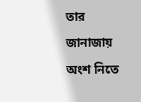তার জানাজায় অংশ নিতে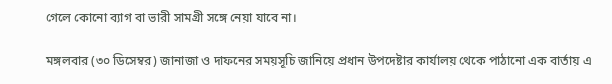গেলে কোনো ব্যাগ বা ভারী সামগ্রী সঙ্গে নেয়া যাবে না।

মঙ্গলবার (৩০ ডিসেম্বর) জানাজা ও দাফনের সময়সূচি জানিয়ে প্রধান উপদেষ্টার কার্যালয় থেকে পাঠানো এক বার্তায় এ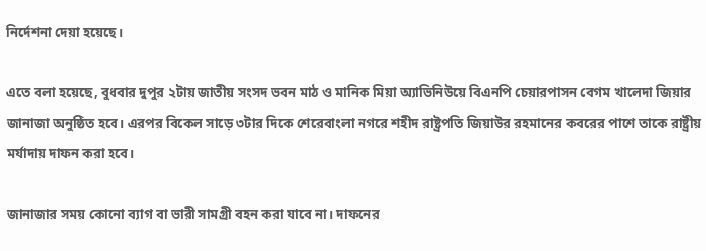নির্দেশনা দেয়া হয়েছে।

এতে বলা হয়েছে, বুধবার দুপুর ২টায় জাতীয় সংসদ ভবন মাঠ ও মানিক মিয়া অ্যাভিনিউয়ে বিএনপি চেয়ারপাসন বেগম খালেদা জিয়ার জানাজা অনুষ্ঠিত হবে। এরপর বিকেল সাড়ে ৩টার দিকে শেরেবাংলা নগরে শহীদ রাষ্ট্রপতি জিয়াউর রহমানের কবরের পাশে তাকে রাষ্ট্রীয় মর্যাদায় দাফন করা হবে।

জানাজার সময় কোনো ব্যাগ বা ভারী সামগ্রী বহন করা যাবে না। দাফনের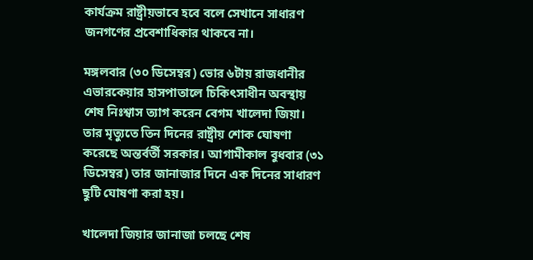কার্যক্রম রাষ্ট্রীয়ভাবে হবে বলে সেখানে সাধারণ জনগণের প্রবেশাধিকার থাকবে না।

মঙ্গলবার (৩০ ডিসেম্বর) ভোর ৬টায় রাজধানীর এভারকেয়ার হাসপাতালে চিকিৎসাধীন অবস্থায় শেষ নিঃশ্বাস ত্যাগ করেন বেগম খালেদা জিয়া। তার মৃত্যুতে তিন দিনের রাষ্ট্রীয় শোক ঘোষণা করেছে অন্তর্বর্তী সরকার। আগামীকাল বুধবার (৩১ ডিসেম্বর) তার জানাজার দিনে এক দিনের সাধারণ ছুটি ঘোষণা করা হয়।

খালেদা জিয়ার জানাজা চলছে শেষ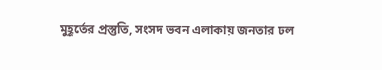মুহূর্তের প্রস্তুতি, সংসদ ভবন এলাকায় জনতার ঢল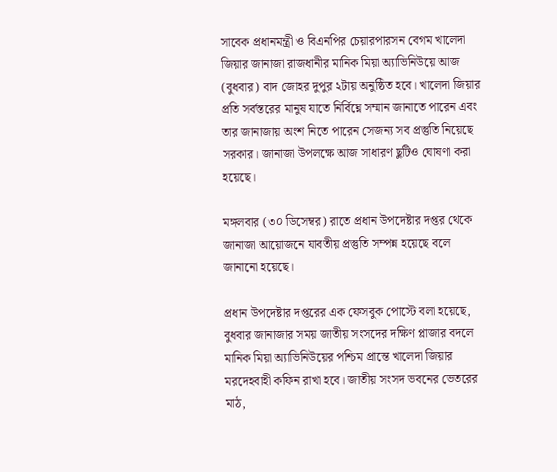সাবেক প্রধানমন্ত্রী ও বিএনপির চেয়ারপারসন বেগম খালেদা জিয়ার জানাজা রাজধানীর মানিক মিয়া অ্যাভিনিউয়ে আজ (বুধবার) বাদ জোহর দুপুর ২টায় অনুষ্ঠিত হবে। খালেদা জিয়ার প্রতি সর্বস্তরের মানুষ যাতে নির্বিঘ্নে সম্মান জানাতে পারেন এবং তার জানাজায় অংশ নিতে পারেন সেজন্য সব প্রস্তুতি নিয়েছে সরকার। জানাজা উপলক্ষে আজ সাধারণ ছুটিও ঘোষণা করা হয়েছে।

মঙ্গলবার (৩০ ডিসেম্বর) রাতে প্রধান উপদেষ্টার দপ্তর থেকে জানাজা আয়োজনে যাবতীয় প্রস্তুতি সম্পন্ন হয়েছে বলে জানানো হয়েছে।

প্রধান উপদেষ্টার দপ্তরের এক ফেসবুক পোস্টে বলা হয়েছে, বুধবার জানাজার সময় জাতীয় সংসদের দক্ষিণ প্লাজার বদলে মানিক মিয়া অ্যাভিনিউয়ের পশ্চিম প্রান্তে খালেদা জিয়ার মরদেহবাহী কফিন রাখা হবে। জাতীয় সংসদ ভবনের ভেতরের মাঠ,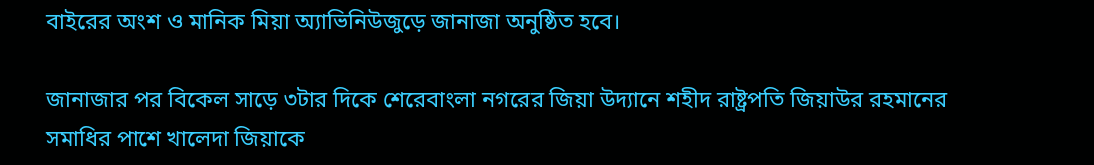বাইরের অংশ ও মানিক মিয়া অ্যাভিনিউজুড়ে জানাজা অনুষ্ঠিত হবে।

জানাজার পর বিকেল সাড়ে ৩টার দিকে শেরেবাংলা নগরের জিয়া উদ্যানে শহীদ রাষ্ট্রপতি জিয়াউর রহমানের সমাধির পাশে খালেদা জিয়াকে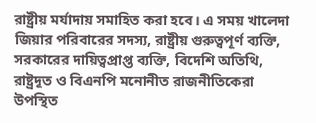রাষ্ট্রীয় মর্যাদায় সমাহিত করা হবে। এ সময় খালেদা জিয়ার পরিবারের সদস্য, রাষ্ট্রীয় গুরুত্বপূর্ণ ব্যক্তি, সরকারের দায়িত্বপ্রাপ্ত ব্যক্তি, বিদেশি অতিথি, রাষ্ট্রদূত ও বিএনপি মনোনীত রাজনীতিকেরা উপস্থিত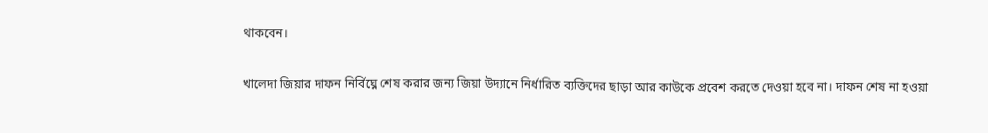থাকবেন।

খালেদা জিয়ার দাফন নির্বিঘ্নে শেষ করার জন্য জিয়া উদ্যানে নির্ধারিত ব্যক্তিদের ছাড়া আর কাউকে প্রবেশ করতে দেওয়া হবে না। দাফন শেষ না হওয়া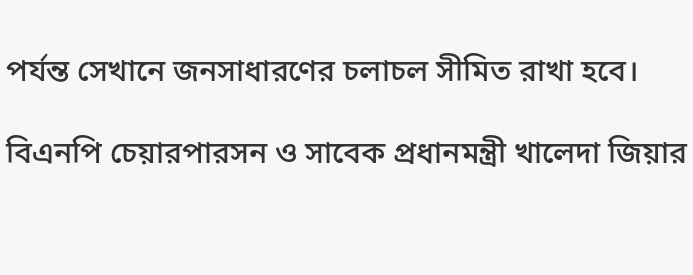পর্যন্ত সেখানে জনসাধারণের চলাচল সীমিত রাখা হবে।

বিএনপি চেয়ারপারসন ও সাবেক প্রধানমন্ত্রী খালেদা জিয়ার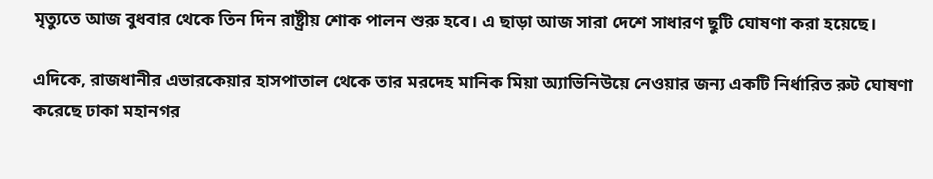মৃত্যুতে আজ বুধবার থেকে তিন দিন রাষ্ট্রীয় শোক পালন শুরু হবে। এ ছাড়া আজ সারা দেশে সাধারণ ছুটি ঘোষণা করা হয়েছে।

এদিকে, রাজধানীর এভারকেয়ার হাসপাতাল থেকে তার মরদেহ মানিক মিয়া অ্যাভিনিউয়ে নেওয়ার জন্য একটি নির্ধারিত রুট ঘোষণা করেছে ঢাকা মহানগর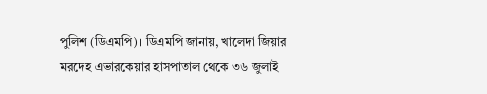পুলিশ (ডিএমপি)। ডিএমপি জানায়, খালেদা জিয়ার মরদেহ এভারকেয়ার হাসপাতাল থেকে ৩৬ জুলাই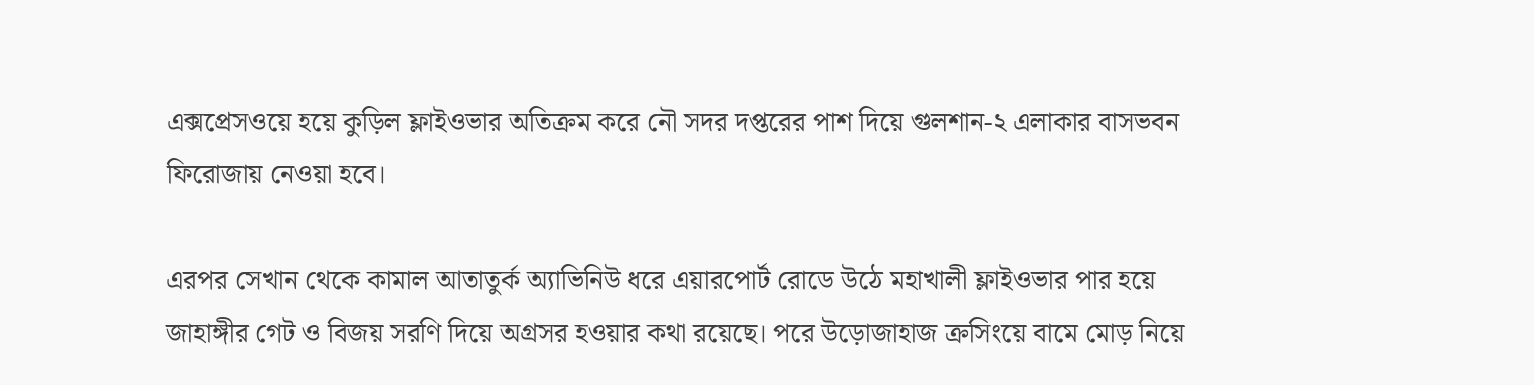এক্সপ্রেসওয়ে হয়ে কুড়িল ফ্লাইওভার অতিক্রম করে নৌ সদর দপ্তরের পাশ দিয়ে গুলশান-২ এলাকার বাসভবন ফিরোজায় নেওয়া হবে।

এরপর সেখান থেকে কামাল আতাতুর্ক অ্যাভিনিউ ধরে এয়ারপোর্ট রোডে উঠে মহাখালী ফ্লাইওভার পার হয়ে জাহাঙ্গীর গেট ও বিজয় সরণি দিয়ে অগ্রসর হওয়ার কথা রয়েছে। পরে উড়োজাহাজ ক্রসিংয়ে বামে মোড় নিয়ে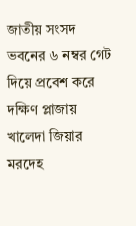জাতীয় সংসদ ভবনের ৬ নম্বর গেট দিয়ে প্রবেশ করে দক্ষিণ প্লাজায় খালেদা জিয়ার মরদেহ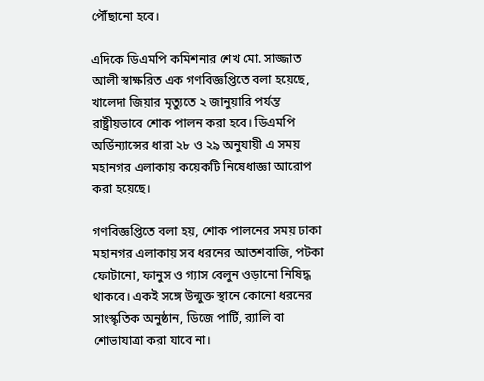পৌঁছানো হবে।

এদিকে ডিএমপি কমিশনার শেখ মো. সাজ্জাত আলী স্বাক্ষরিত এক গণবিজ্ঞপ্তিতে বলা হয়েছে, খালেদা জিয়ার মৃত্যুতে ২ জানুয়ারি পর্যন্ত রাষ্ট্রীয়ভাবে শোক পালন করা হবে। ডিএমপি অর্ডিন্যান্সের ধারা ২৮ ও ২৯ অনুযায়ী এ সময় মহানগর এলাকায় কয়েকটি নিষেধাজ্ঞা আরোপ করা হয়েছে।

গণবিজ্ঞপ্তিতে বলা হয়, শোক পালনের সময় ঢাকা মহানগর এলাকায় সব ধরনের আতশবাজি, পটকা ফোটানো, ফানুস ও গ্যাস বেলুন ওড়ানো নিষিদ্ধ থাকবে। একই সঙ্গে উন্মুক্ত স্থানে কোনো ধরনের সাংস্কৃতিক অনুষ্ঠান, ডিজে পার্টি, র‍্যালি বা শোভাযাত্রা করা যাবে না।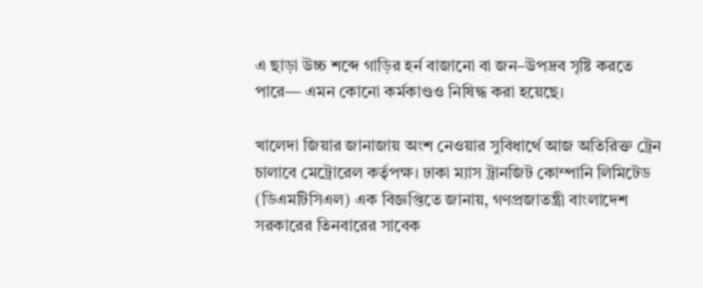এ ছাড়া উচ্চ শব্দে গাড়ির হর্ন বাজানো বা জন–উপদ্রব সৃষ্টি করতে পারে— এমন কোনো কর্মকাণ্ডও নিষিদ্ধ করা হয়েছে।

খালেদা জিয়ার জানাজায় অংশ নেওয়ার সুবিধার্থে আজ অতিরিক্ত ট্রেন চালাবে মেট্রোরেল কর্তৃপক্ষ। ঢাকা ম্যাস ট্রানজিট কোম্পানি লিমিটেড (ডিএমটিসিএল) এক বিজ্ঞপ্তিতে জানায়, গণপ্রজাতন্ত্রী বাংলাদেশ সরকারের তিনবারের সাবেক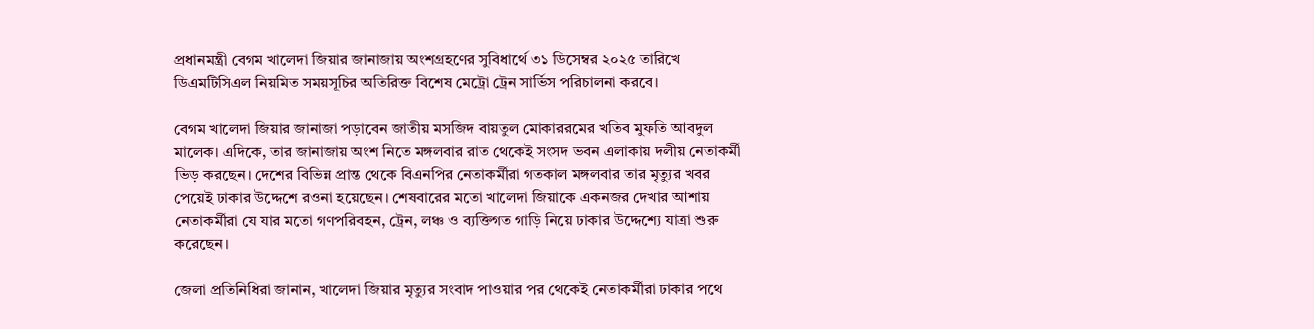প্রধানমন্ত্রী বেগম খালেদা জিয়ার জানাজায় অংশগ্রহণের সুবিধার্থে ৩১ ডিসেম্বর ২০২৫ তারিখে ডিএমটিসিএল নিয়মিত সময়সূচির অতিরিক্ত বিশেষ মেট্রো ট্রেন সার্ভিস পরিচালনা করবে।

বেগম খালেদা জিয়ার জানাজা পড়াবেন জাতীয় মসজিদ বায়তুল মোকাররমের খতিব মুফতি আবদুল মালেক। এদিকে, তার জানাজায় অংশ নিতে মঙ্গলবার রাত থেকেই সংসদ ভবন এলাকায় দলীয় নেতাকর্মী ভিড় করছেন। দেশের বিভিন্ন প্রান্ত থেকে বিএনপির নেতাকর্মীরা গতকাল মঙ্গলবার তার মৃত্যুর খবর পেয়েই ঢাকার উদ্দেশে রওনা হয়েছেন। শেষবারের মতো খালেদা জিয়াকে একনজর দেখার আশায় নেতাকর্মীরা যে যার মতো গণপরিবহন, ট্রেন, লঞ্চ ও ব্যক্তিগত গাড়ি নিয়ে ঢাকার উদ্দেশ্যে যাত্রা শুরু করেছেন।

জেলা প্রতিনিধিরা জানান, খালেদা জিয়ার মৃত্যুর সংবাদ পাওয়ার পর থেকেই নেতাকর্মীরা ঢাকার পথে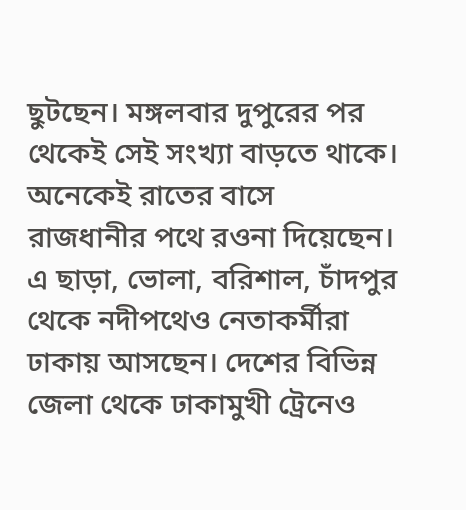ছুটছেন। মঙ্গলবার দুপুরের পর থেকেই সেই সংখ্যা বাড়তে থাকে। অনেকেই রাতের বাসে রাজধানীর পথে রওনা দিয়েছেন। এ ছাড়া, ভোলা, বরিশাল, চাঁদপুর থেকে নদীপথেও নেতাকর্মীরা ঢাকায় আসছেন। দেশের বিভিন্ন জেলা থেকে ঢাকামুখী ট্রেনেও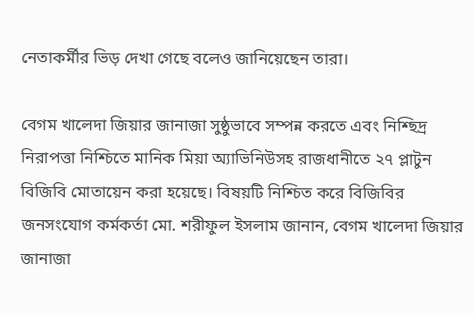নেতাকর্মীর ভিড় দেখা গেছে বলেও জানিয়েছেন তারা।

বেগম খালেদা জিয়ার জানাজা সুষ্ঠুভাবে সম্পন্ন করতে এবং নিশ্ছিদ্র নিরাপত্তা নিশ্চিতে মানিক মিয়া অ্যাভিনিউসহ রাজধানীতে ২৭ প্লাটুন বিজিবি মোতায়েন করা হয়েছে। বিষয়টি নিশ্চিত করে বিজিবির জনসংযোগ কর্মকর্তা মো. শরীফুল ইসলাম জানান, বেগম খালেদা জিয়ার জানাজা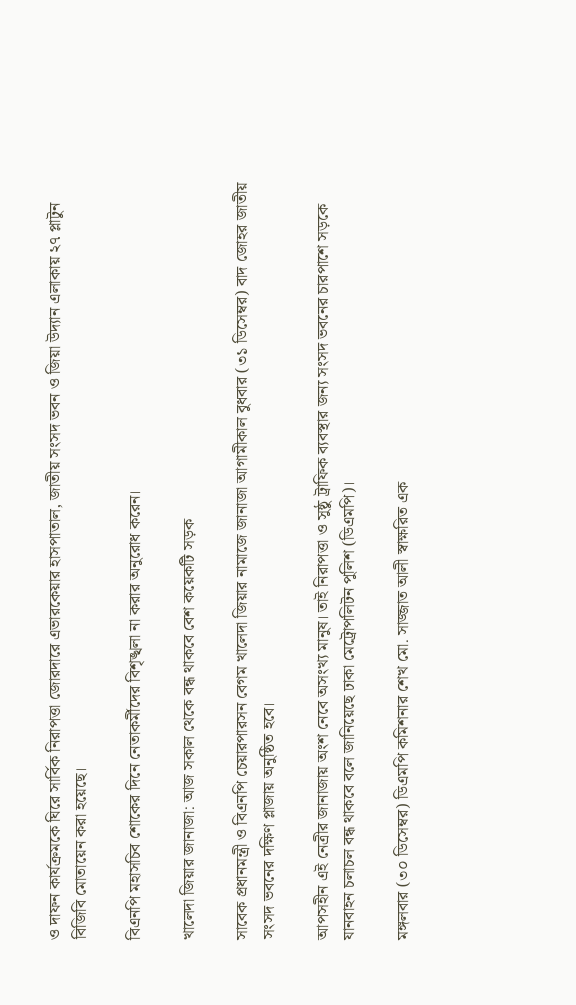ও দাফন কার্যক্রমকে ঘিরে সার্বিক নিরাপত্তা জোরদারে এভারকেয়ার হাসপাতাল, জাতীয় সংসদ ভবন ও জিয়া উদ্যান এলাকায় ২৭ প্লাটুন বিজিবি মোতায়েন করা হয়েছে।

বিএনপি মহাসচিব শোকের দিনে নেতাকর্মীদের বিশৃঙ্খলা না করার অনুরোধ করেন।

খালেদা জিয়ার জানাজা: আজ সকাল থেকে বন্ধ থাকবে বেশ কয়েকটি সড়ক

সাবেক প্রধানমন্ত্রী ও বিএনপি চেয়ারপারসন বেগম খালেদা জিয়ার নামাজে জানাজা আগামীকাল বুধবার (৩১ ডিসেম্বর) বাদ জোহর জাতীয় সংসদ ভবনের দক্ষিণ প্লাজায় অনুষ্ঠিত হবে।

আপসহীন এই নেত্রীর জানাজায় অংশ নেবে অসংখ্য মানুষ। তাই নিরাপত্তা ও সুষ্ঠু ট্রাফিক ব্যবস্থার জন্য সংসদ ভবনের চারপাশে সড়কে যানবাহন চলাচল বন্ধ থাকবে বলে জানিয়েছে ঢাকা মেট্রোপলিটন পুলিশ (ডিএমপি)।

মঙ্গলবার (৩০ ডিসেম্বর) ডিএমপি কমিশনার শেখ মো. সাজ্জাত আলী স্বাক্ষরিত এক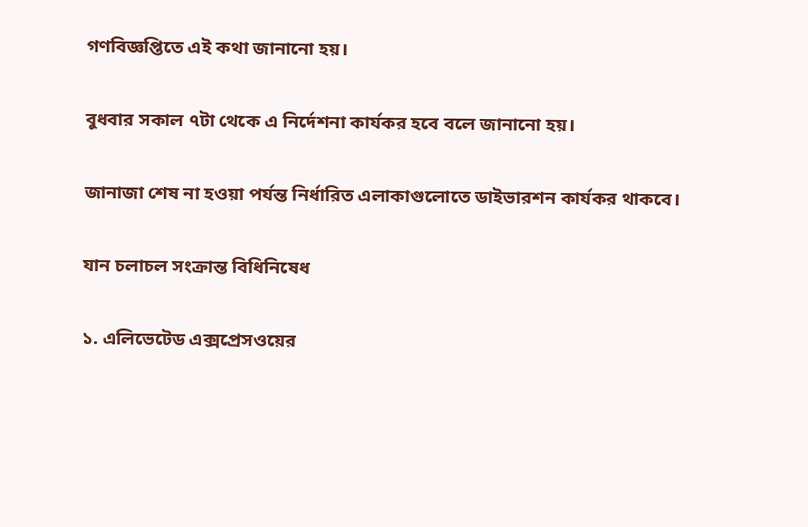গণবিজ্ঞপ্তিতে এই কথা জানানো হয়।

বুধবার সকাল ৭টা থেকে এ নির্দেশনা কার্যকর হবে বলে জানানো হয়।

জানাজা শেষ না হওয়া পর্যন্ত নির্ধারিত এলাকাগুলোতে ডাইভারশন কার্যকর থাকবে।

যান চলাচল সংক্রান্ত বিধিনিষেধ

১. এলিভেটেড এক্সপ্রেসওয়ের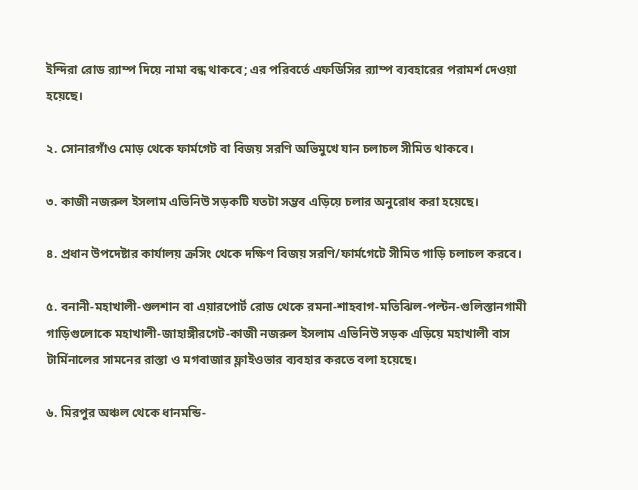ইন্দিরা রোড র‍্যাম্প দিয়ে নামা বন্ধ থাকবে; এর পরিবর্তে এফডিসির র‍্যাম্প ব্যবহারের পরামর্শ দেওয়া হয়েছে।

২. সোনারগাঁও মোড় থেকে ফার্মগেট বা বিজয় সরণি অভিমুখে যান চলাচল সীমিত থাকবে।

৩. কাজী নজরুল ইসলাম এভিনিউ সড়কটি যতটা সম্ভব এড়িয়ে চলার অনুরোধ করা হয়েছে।

৪. প্রধান উপদেষ্টার কার্যালয় ক্রসিং থেকে দক্ষিণ বিজয় সরণি/ফার্মগেটে সীমিত গাড়ি চলাচল করবে।

৫. বনানী-মহাখালী-গুলশান বা এয়ারপোর্ট রোড থেকে রমনা-শাহবাগ-মতিঝিল-পল্টন-গুলিস্তানগামী গাড়িগুলোকে মহাখালী-জাহাঙ্গীরগেট-কাজী নজরুল ইসলাম এভিনিউ সড়ক এড়িয়ে মহাখালী বাস টার্মিনালের সামনের রাস্তা ও মগবাজার ফ্লাইওভার ব্যবহার করতে বলা হয়েছে।

৬. মিরপুর অঞ্চল থেকে ধানমন্ডি-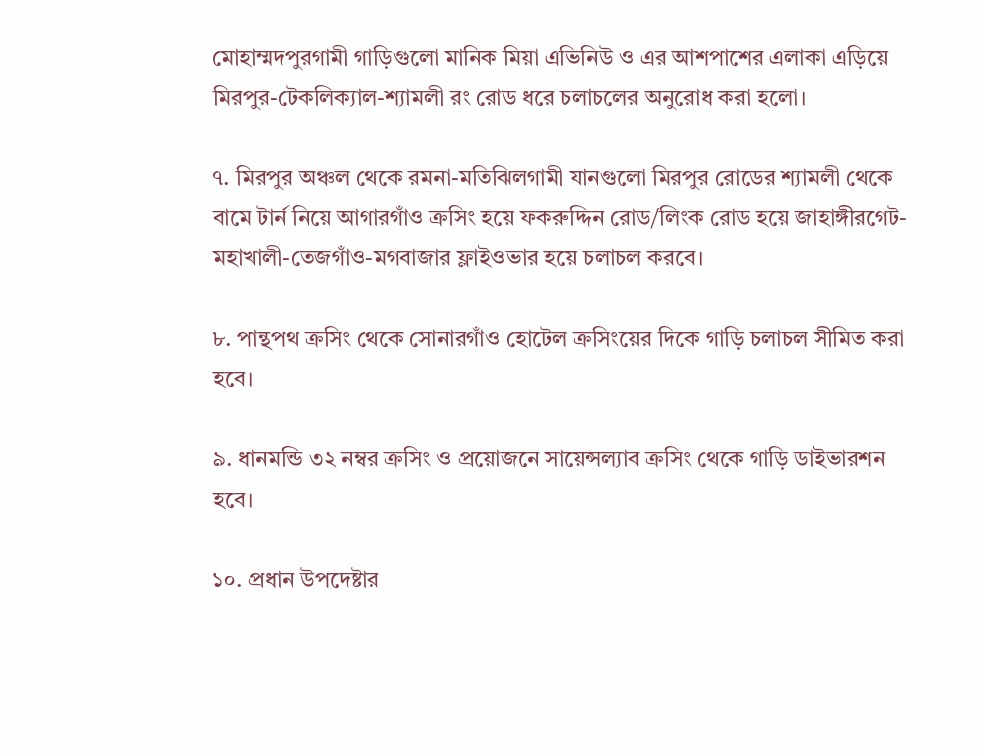মোহাম্মদপুরগামী গাড়িগুলো মানিক মিয়া এভিনিউ ও এর আশপাশের এলাকা এড়িয়ে মিরপুর-টেকলিক্যাল-শ্যামলী রং রোড ধরে চলাচলের অনুরোধ করা হলো।

৭. মিরপুর অঞ্চল থেকে রমনা-মতিঝিলগামী যানগুলো মিরপুর রোডের শ্যামলী থেকে বামে টার্ন নিয়ে আগারগাঁও ক্রসিং হয়ে ফকরুদ্দিন রোড/লিংক রোড হয়ে জাহাঙ্গীরগেট-মহাখালী-তেজগাঁও-মগবাজার ফ্লাইওভার হয়ে চলাচল করবে।

৮. পান্থপথ ক্রসিং থেকে সোনারগাঁও হোটেল ক্রসিংয়ের দিকে গাড়ি চলাচল সীমিত করা হবে।

৯. ধানমন্ডি ৩২ নম্বর ক্রসিং ও প্রয়োজনে সায়েন্সল্যাব ক্রসিং থেকে গাড়ি ডাইভারশন হবে।

১০. প্রধান উপদেষ্টার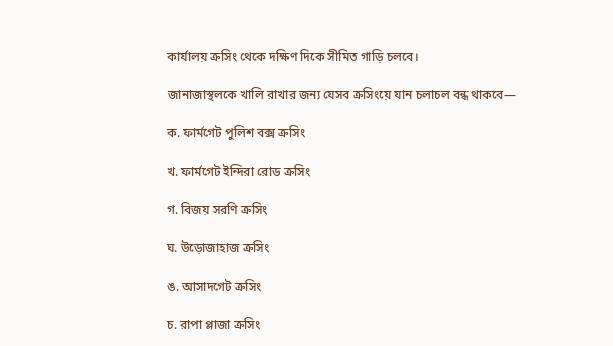কার্যালয় ক্রসিং থেকে দক্ষিণ দিকে সীমিত গাড়ি চলবে।

জানাজাস্থলকে খালি রাখার জন্য যেসব ক্রসিংয়ে যান চলাচল বন্ধ থাকবে—

ক. ফার্মগেট পুলিশ বক্স ক্রসিং

খ. ফার্মগেট ইন্দিরা রোড ক্রসিং

গ. বিজয় সরণি ক্রসিং

ঘ. উড়োজাহাজ ক্রসিং

ঙ. আসাদগেট ক্রসিং

চ. রাপা প্লাজা ক্রসিং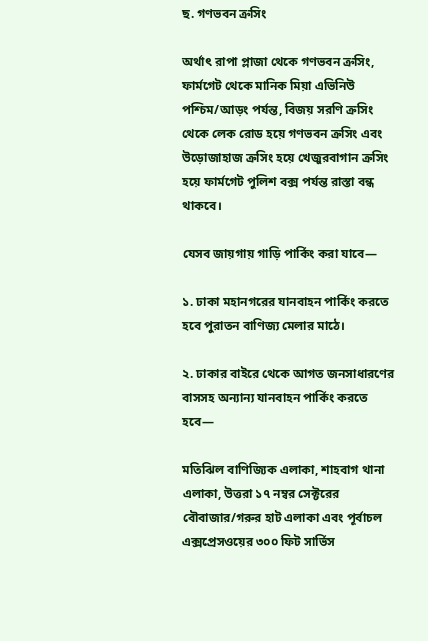ছ. গণভবন ক্রসিং

অর্থাৎ রাপা প্লাজা থেকে গণভবন ক্রসিং, ফার্মগেট থেকে মানিক মিয়া এভিনিউ পশ্চিম/আড়ং পর্যন্ত, বিজয় সরণি ক্রসিং থেকে লেক রোড হয়ে গণভবন ক্রসিং এবং উড়োজাহাজ ক্রসিং হয়ে খেজুরবাগান ক্রসিং হয়ে ফার্মগেট পুলিশ বক্স পর্যন্ত রাস্তা বন্ধ থাকবে।

যেসব জায়গায় গাড়ি পার্কিং করা যাবে—

১. ঢাকা মহানগরের যানবাহন পার্কিং করতে হবে পুরাতন বাণিজ্য মেলার মাঠে।

২. ঢাকার বাইরে থেকে আগত জনসাধারণের বাসসহ অন্যান্য যানবাহন পার্কিং করতে হবে—

মতিঝিল বাণিজ্যিক এলাকা, শাহবাগ থানা এলাকা, উত্তরা ১৭ নম্বর সেক্টরের বৌবাজার/গরুর হাট এলাকা এবং পূর্বাচল এক্সপ্রেসওয়ের ৩০০ ফিট সার্ভিস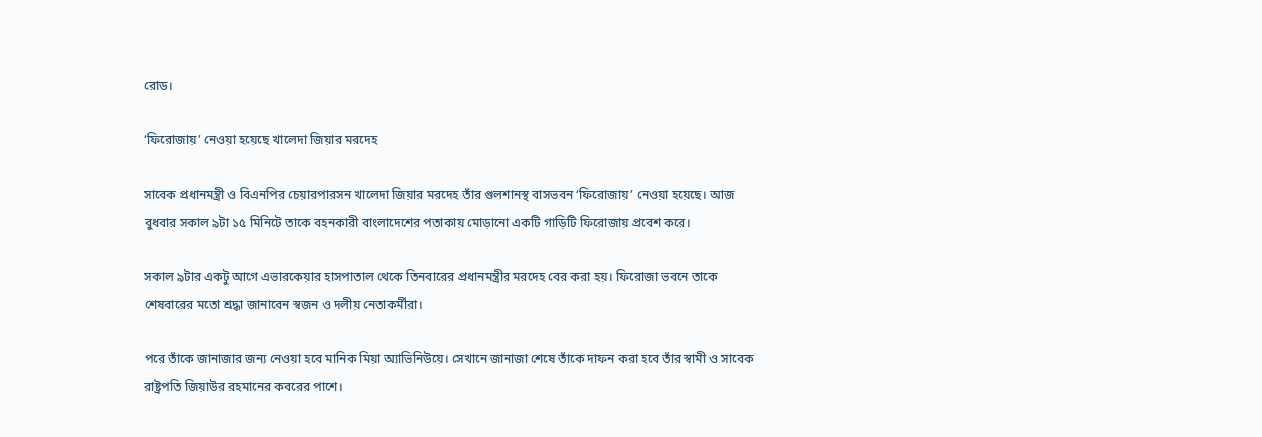রোড।

‘ফিরোজায়’ নেওয়া হয়েছে খালেদা জিয়ার মরদেহ

সাবেক প্রধানমন্ত্রী ও বিএনপির চেয়ারপারসন খালেদা জিয়ার মরদেহ তাঁর গুলশানস্থ বাসভবন ‘ফিরোজায়’ নেওয়া হয়েছে। আজ বুধবার সকাল ৯টা ১৫ মিনিটে তাকে বহনকারী বাংলাদেশের পতাকায় মোড়ানো একটি গাড়িটি ফিরোজায় প্রবেশ করে।

সকাল ৯টার একটু আগে এভারকেয়ার হাসপাতাল থেকে তিনবারের প্রধানমন্ত্রীর মরদেহ বের করা হয়। ফিরোজা ভবনে তাকে শেষবারের মতো শ্রদ্ধা জানাবেন স্বজন ও দলীয় নেতাকর্মীরা।

পরে তাঁকে জানাজার জন্য নেওয়া হবে মানিক মিয়া অ্যাভিনিউয়ে। সেখানে জানাজা শেষে তাঁকে দাফন করা হবে তাঁর স্বামী ও সাবেক রাষ্ট্রপতি জিয়াউর রহমানের কবরের পাশে।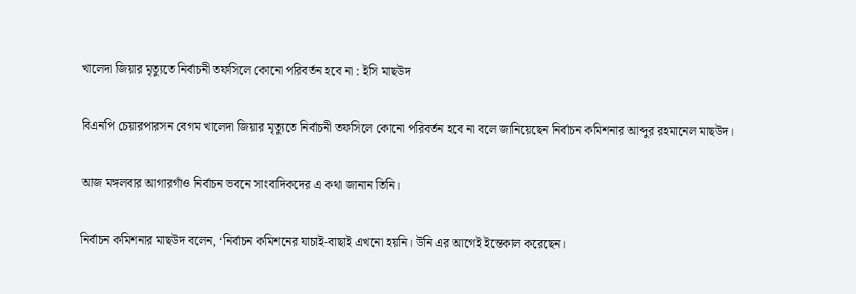খালেদা জিয়ার মৃত্যুতে নির্বাচনী তফসিলে কোনো পরিবর্তন হবে না : ইসি মাছউদ

বিএনপি চেয়ারপারসন বেগম খালেদা জিয়ার মৃত্যুতে নির্বাচনী তফসিলে কোনো পরিবর্তন হবে না বলে জানিয়েছেন নির্বাচন কমিশনার আব্দুর রহমানেল মাছউদ।

আজ মঙ্গলবার আগারগাঁও নির্বাচন ভবনে সাংবাদিকদের এ কথা জানান তিনি।

নির্বাচন কমিশনার মাছউদ বলেন, ‘নির্বাচন কমিশনের যাচাই-বাছাই এখনো হয়নি। উনি এর আগেই ইন্তেকাল করেছেন।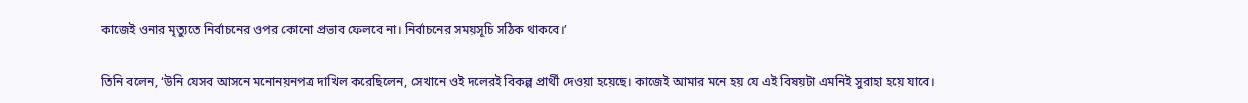কাজেই ওনার মৃত্যুতে নির্বাচনের ওপর কোনো প্রভাব ফেলবে না। নির্বাচনের সময়সূচি সঠিক থাকবে।’

তিনি বলেন, ‘উনি যেসব আসনে মনোনয়নপত্র দাখিল করেছিলেন, সেখানে ওই দলেরই বিকল্প প্রার্থী দেওয়া হয়েছে। কাজেই আমার মনে হয় যে এই বিষয়টা এমনিই সুরাহা হয়ে যাবে।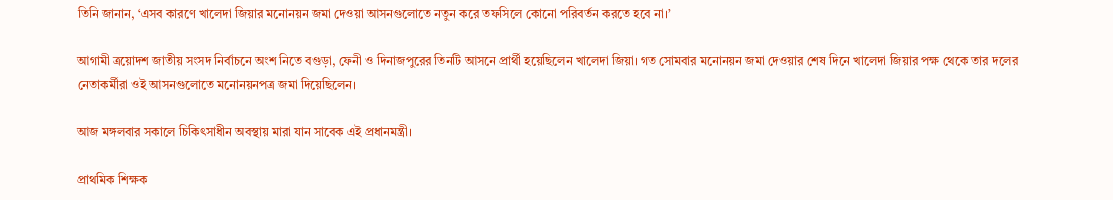তিনি জানান, ‘এসব কারণে খালেদা জিয়ার মনোনয়ন জমা দেওয়া আসনগুলোতে নতুন করে তফসিলে কোনো পরিবর্তন করতে হবে না।’

আগামী ত্রয়োদশ জাতীয় সংসদ নির্বাচনে অংশ নিতে বগুড়া, ফেনী ও দিনাজপুরের তিনটি আসনে প্রার্থী হয়েছিলেন খালেদা জিয়া। গত সোমবার মনোনয়ন জমা দেওয়ার শেষ দিনে খালেদা জিয়ার পক্ষ থেকে তার দলের নেতাকর্মীরা ওই আসনগুলোতে মনোনয়নপত্র জমা দিয়েছিলেন।

আজ মঙ্গলবার সকালে চিকিৎসাধীন অবস্থায় মারা যান সাবেক এই প্রধানমন্ত্রী।

প্রাথমিক শিক্ষক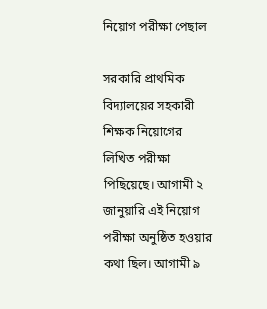নিয়োগ পরীক্ষা পেছাল

সরকারি প্রাথমিক বিদ্যালয়ের সহকারী শিক্ষক নিয়োগের লিখিত পরীক্ষা পিছিয়েছে। আগামী ২ জানুয়ারি এই নিয়োগ পরীক্ষা অনুষ্ঠিত হওয়ার কথা ছিল। আগামী ৯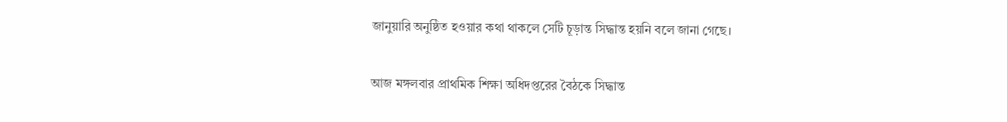জানুয়ারি অনুষ্ঠিত হওয়ার কথা থাকলে সেটি চূড়ান্ত সিদ্ধান্ত হয়নি বলে জানা গেছে।

আজ মঙ্গলবার প্রাথমিক শিক্ষা অধিদপ্তরের বৈঠকে সিদ্ধান্ত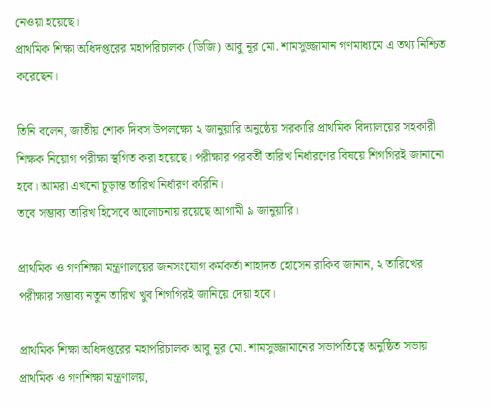নেওয়া হয়েছে।
প্রাথমিক শিক্ষা অধিদপ্তরের মহাপরিচালক (ডিজি) আবু নূর মো. শামসুজ্জামান গণমাধ্যমে এ তথ্য নিশ্চিত করেছেন।

তিনি বলেন, জাতীয় শোক দিবস উপলক্ষ্যে ২ জানুয়ারি অনুষ্ঠেয় সরকারি প্রাথমিক বিদ্যালয়ের সহকারী শিক্ষক নিয়োগ পরীক্ষা স্থগিত করা হয়েছে। পরীক্ষার পরবর্তী তারিখ নির্ধারণের বিষয়ে শিগগিরই জানানো হবে। আমরা এখনো চূড়ান্ত তারিখ নির্ধারণ করিনি।
তবে সম্ভাব্য তারিখ হিসেবে আলোচনায় রয়েছে আগামী ৯ জানুয়ারি।

প্রাথমিক ও গণশিক্ষা মন্ত্রণালয়ের জনসংযোগ কর্মকর্তা শাহাদত হোসেন রাকিব জানান, ২ তারিখের পরীক্ষার সম্ভাব্য নতুন তারিখ খুব শিগগিরই জানিয়ে দেয়া হবে।

প্রাথমিক শিক্ষা অধিদপ্তরের মহাপরিচালক আবু নূর মো. শামসুজ্জামানের সভাপতিত্বে অনুষ্ঠিত সভায় প্রাথমিক ও গণশিক্ষা মন্ত্রণালয়,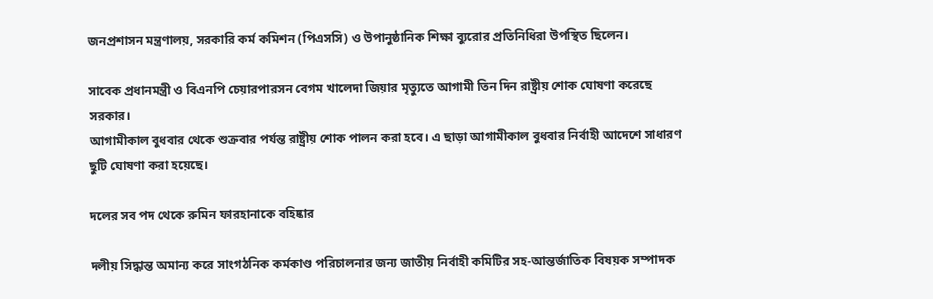জনপ্রশাসন মন্ত্রণালয়, সরকারি কর্ম কমিশন (পিএসসি) ও উপানুষ্ঠানিক শিক্ষা ব্যুরোর প্রতিনিধিরা উপস্থিত ছিলেন।

সাবেক প্রধানমন্ত্রী ও বিএনপি চেয়ারপারসন বেগম খালেদা জিয়ার মৃত্যুতে আগামী তিন দিন রাষ্ট্রীয় শোক ঘোষণা করেছে সরকার।
আগামীকাল বুধবার থেকে শুক্রবার পর্যন্ত রাষ্ট্রীয় শোক পালন করা হবে। এ ছাড়া আগামীকাল বুধবার নির্বাহী আদেশে সাধারণ ছুটি ঘোষণা করা হয়েছে।

দলের সব পদ থেকে রুমিন ফারহানাকে বহিষ্কার

দলীয় সিদ্ধান্ত অমান্য করে সাংগঠনিক কর্মকাণ্ড পরিচালনার জন্য জাতীয় নির্বাহী কমিটির সহ-আন্তর্জাতিক বিষয়ক সম্পাদক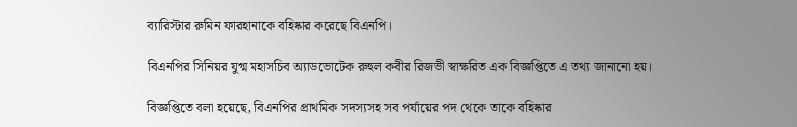ব্যারিস্টার রুমিন ফারহানাকে বহিষ্কার করেছে বিএনপি।

বিএনপির সিনিয়র যুগ্ম মহাসচিব অ্যাডভোটেক রুহুল কবীর রিজভী স্বাক্ষরিত এক বিজ্ঞপ্তিতে এ তথ্য জানানো হয়।

বিজ্ঞপ্তিতে বলা হয়েছে, বিএনপির প্রাথমিক সদস্যসহ সব পর্যায়ের পদ থেকে তাকে বহিষ্কার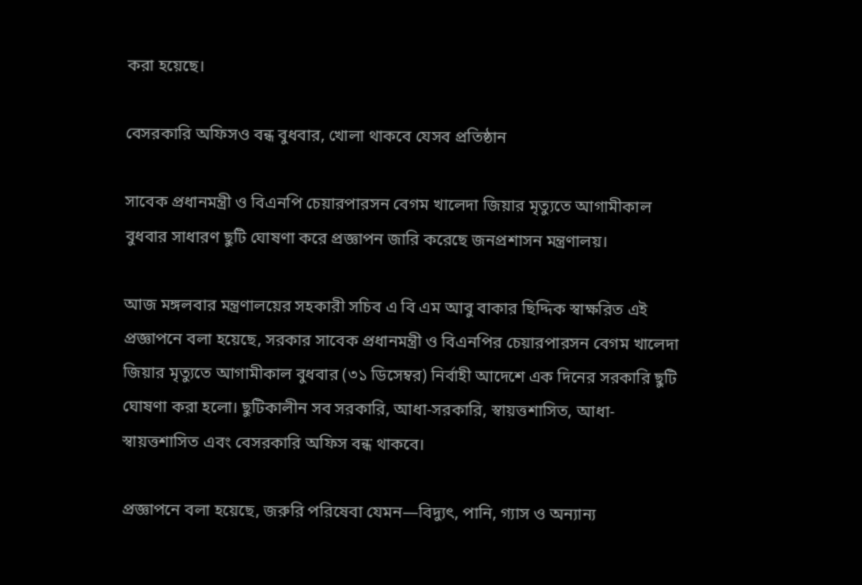করা হয়েছে।

বেসরকারি অফিসও বন্ধ বুধবার, খোলা থাকবে যেসব প্রতিষ্ঠান

সাবেক প্রধানমন্ত্রী ও বিএনপি চেয়ারপারসন বেগম খালেদা জিয়ার মৃত্যুতে আগামীকাল বুধবার সাধারণ ছুটি ঘোষণা করে প্রজ্ঞাপন জারি করেছে জনপ্রশাসন মন্ত্রণালয়।

আজ মঙ্গলবার মন্ত্রণালয়ের সহকারী সচিব এ বি এম আবু বাকার ছিদ্দিক স্বাক্ষরিত এই প্রজ্ঞাপনে বলা হয়েছে, সরকার সাবেক প্রধানমন্ত্রী ও বিএনপির চেয়ারপারসন বেগম খালেদা জিয়ার মৃত্যুতে আগামীকাল বুধবার (৩১ ডিসেম্বর) নির্বাহী আদেশে এক দিনের সরকারি ছুটি ঘোষণা করা হলো। ছুটিকালীন সব সরকারি, আধা-সরকারি, স্বায়ত্তশাসিত, আধা-স্বায়ত্তশাসিত এবং বেসরকারি অফিস বন্ধ থাকবে।

প্রজ্ঞাপনে বলা হয়েছে, জরুরি পরিষেবা যেমন—বিদ্যুৎ, পানি, গ্যাস ও অন্যান্য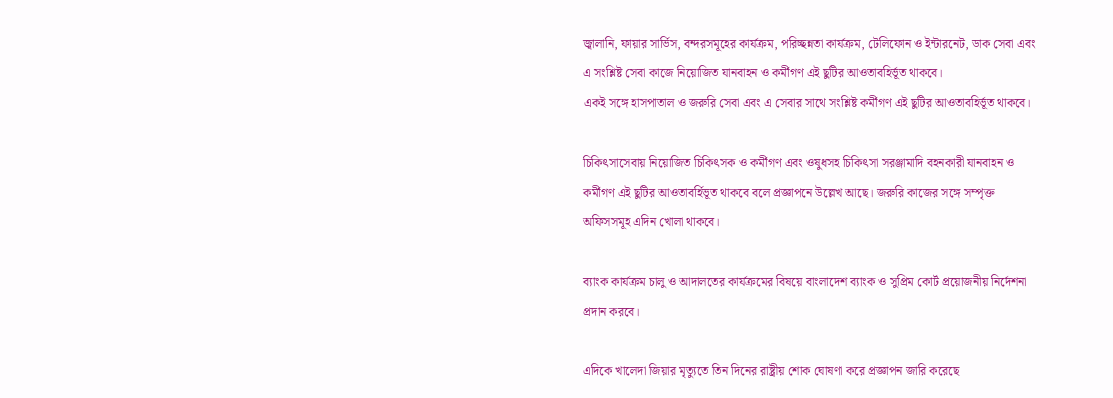জ্বালানি, ফায়ার সার্ভিস, বন্দরসমূহের কার্যক্রম, পরিচ্ছন্নতা কার্যক্রম, টেলিফোন ও ইন্টারনেট, ডাক সেবা এবং এ সংশ্লিষ্ট সেবা কাজে নিয়োজিত যানবাহন ও কর্মীগণ এই ছুটির আওতাবহির্ভূত থাকবে।
একই সঙ্গে হাসপাতাল ও জরুরি সেবা এবং এ সেবার সাথে সংশ্লিষ্ট কর্মীগণ এই ছুটির আওতাবহির্ভূত থাকবে।

চিকিৎসাসেবায় নিয়োজিত চিকিৎসক ও কর্মীগণ এবং ওষুধসহ চিকিৎসা সরঞ্জামাদি বহনকারী যানবাহন ও কর্মীগণ এই ছুটির আওতাবর্হিভূত থাকবে বলে প্রজ্ঞাপনে উল্লেখ আছে। জরুরি কাজের সঙ্গে সম্পৃক্ত অফিসসমূহ এদিন খোলা থাকবে।

ব্যাংক কার্যক্রম চালু ও আদালতের কার্যক্রমের বিষয়ে বাংলাদেশ ব্যাংক ও সুপ্রিম কোর্ট প্রয়োজনীয় নির্দেশনা প্রদান করবে।

এদিকে খালেদা জিয়ার মৃত্যুতে তিন দিনের রাষ্ট্রীয় শোক ঘোষণা করে প্রজ্ঞাপন জারি করেছে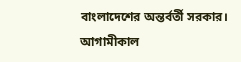বাংলাদেশের অন্তর্বর্তী সরকার। আগামীকাল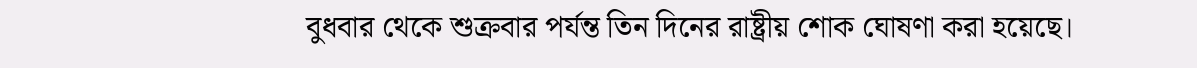বুধবার থেকে শুক্রবার পর্যন্ত তিন দিনের রাষ্ট্রীয় শোক ঘোষণা করা হয়েছে।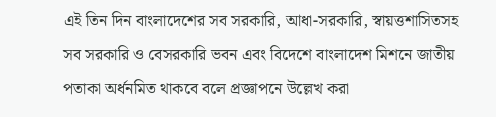এই তিন দিন বাংলাদেশের সব সরকারি, আধা-সরকারি, স্বায়ত্তশাসিতসহ সব সরকারি ও বেসরকারি ভবন এবং বিদেশে বাংলাদেশ মিশনে জাতীয় পতাকা অর্ধনমিত থাকবে বলে প্রজ্ঞাপনে উল্লেখ করা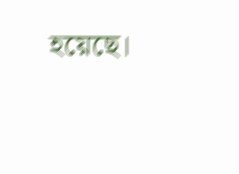হয়েছে।